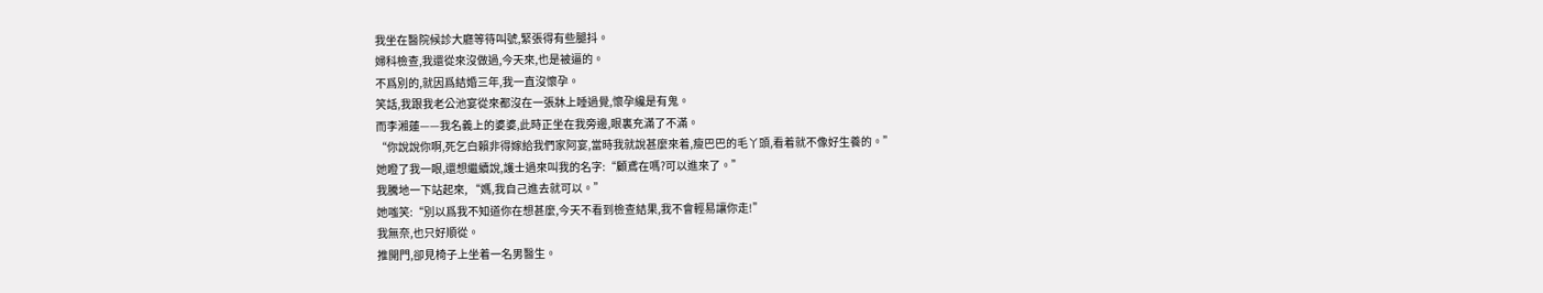我坐在醫院候診大廳等待叫號,緊張得有些腿抖。
婦科檢查,我還從來沒做過,今天來,也是被逼的。
不爲別的,就因爲結婚三年,我一直沒懷孕。
笑話,我跟我老公池宴從來都沒在一張牀上睡過覺,懷孕纔是有鬼。
而李湘蓮——我名義上的婆婆,此時正坐在我旁邊,眼裏充滿了不滿。
“你說說你啊,死乞白賴非得嫁給我們家阿宴,當時我就說甚麼來着,瘦巴巴的毛丫頭,看着就不像好生養的。”
她瞪了我一眼,還想繼續說,護士過來叫我的名字:“顧鳶在嗎?可以進來了。”
我騰地一下站起來, “媽,我自己進去就可以。”
她嗤笑:“別以爲我不知道你在想甚麼,今天不看到檢查結果,我不會輕易讓你走!”
我無奈,也只好順從。
推開門,卻見椅子上坐着一名男醫生。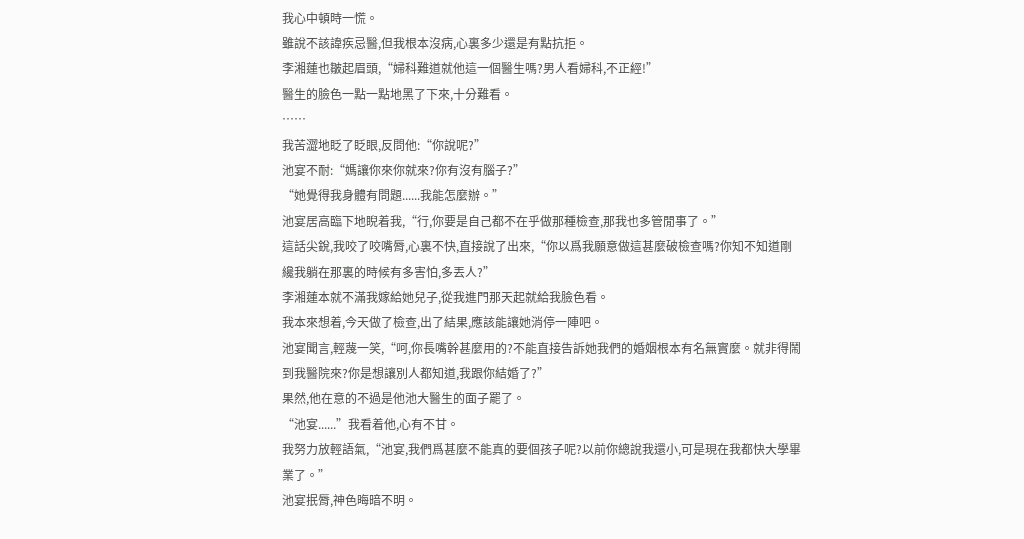我心中頓時一慌。
雖說不該諱疾忌醫,但我根本沒病,心裏多少還是有點抗拒。
李湘蓮也皺起眉頭,“婦科難道就他這一個醫生嗎?男人看婦科,不正經!”
醫生的臉色一點一點地黑了下來,十分難看。
……
我苦澀地眨了眨眼,反問他:“你說呢?”
池宴不耐:“媽讓你來你就來?你有沒有腦子?”
“她覺得我身體有問題......我能怎麼辦。”
池宴居高臨下地睨着我,“行,你要是自己都不在乎做那種檢查,那我也多管閒事了。”
這話尖銳,我咬了咬嘴脣,心裏不快,直接說了出來,“你以爲我願意做這甚麼破檢查嗎?你知不知道剛纔我躺在那裏的時候有多害怕,多丟人?”
李湘蓮本就不滿我嫁給她兒子,從我進門那天起就給我臉色看。
我本來想着,今天做了檢查,出了結果,應該能讓她消停一陣吧。
池宴聞言,輕蔑一笑,“呵,你長嘴幹甚麼用的?不能直接告訴她我們的婚姻根本有名無實麼。就非得鬧到我醫院來?你是想讓別人都知道,我跟你結婚了?”
果然,他在意的不過是他池大醫生的面子罷了。
“池宴......”我看着他,心有不甘。
我努力放輕語氣,“池宴,我們爲甚麼不能真的要個孩子呢?以前你總說我還小,可是現在我都快大學畢業了。”
池宴抿脣,神色晦暗不明。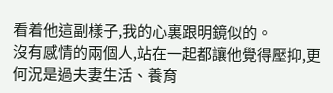看着他這副樣子,我的心裏跟明鏡似的。
沒有感情的兩個人,站在一起都讓他覺得壓抑,更何況是過夫妻生活、養育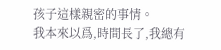孩子這樣親密的事情。
我本來以爲,時間長了,我總有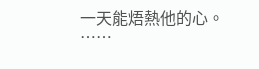一天能焐熱他的心。
……